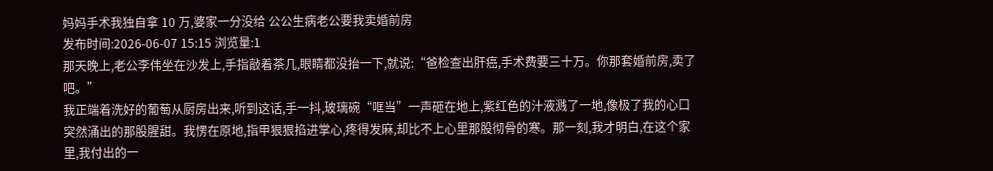妈妈手术我独自拿 10 万,婆家一分没给 公公生病老公要我卖婚前房
发布时间:2026-06-07 15:15 浏览量:1
那天晚上,老公李伟坐在沙发上,手指敲着茶几,眼睛都没抬一下,就说:“爸检查出肝癌,手术费要三十万。你那套婚前房,卖了吧。”
我正端着洗好的葡萄从厨房出来,听到这话,手一抖,玻璃碗“哐当”一声砸在地上,紫红色的汁液溅了一地,像极了我的心口突然涌出的那股腥甜。我愣在原地,指甲狠狠掐进掌心,疼得发麻,却比不上心里那股彻骨的寒。那一刻,我才明白,在这个家里,我付出的一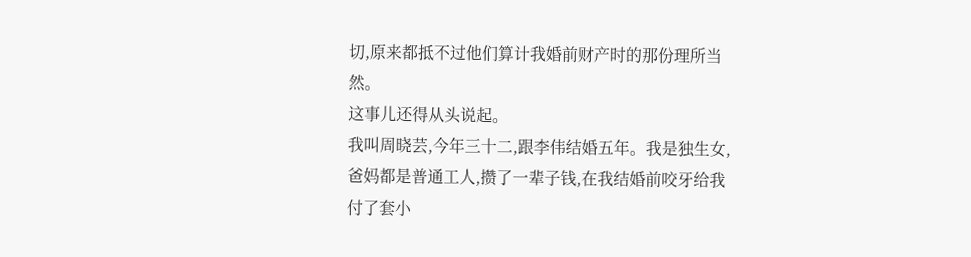切,原来都抵不过他们算计我婚前财产时的那份理所当然。
这事儿还得从头说起。
我叫周晓芸,今年三十二,跟李伟结婚五年。我是独生女,爸妈都是普通工人,攒了一辈子钱,在我结婚前咬牙给我付了套小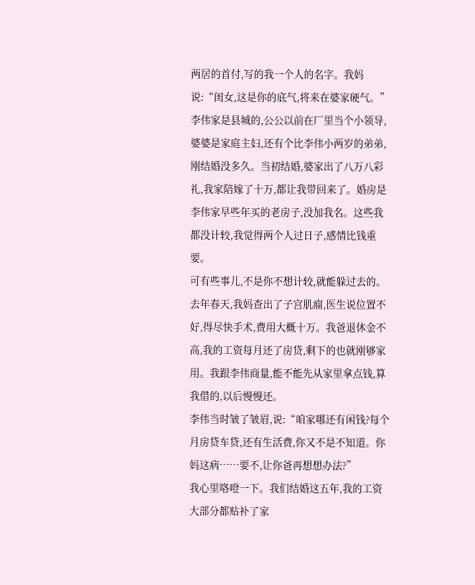两居的首付,写的我一个人的名字。我妈说:“闺女,这是你的底气,将来在婆家硬气。”
李伟家是县城的,公公以前在厂里当个小领导,婆婆是家庭主妇,还有个比李伟小两岁的弟弟,刚结婚没多久。当初结婚,婆家出了八万八彩礼,我家陪嫁了十万,都让我带回来了。婚房是李伟家早些年买的老房子,没加我名。这些我都没计较,我觉得两个人过日子,感情比钱重要。
可有些事儿,不是你不想计较,就能躲过去的。
去年春天,我妈查出了子宫肌瘤,医生说位置不好,得尽快手术,费用大概十万。我爸退休金不高,我的工资每月还了房贷,剩下的也就刚够家用。我跟李伟商量,能不能先从家里拿点钱,算我借的,以后慢慢还。
李伟当时皱了皱眉,说:“咱家哪还有闲钱?每个月房贷车贷,还有生活费,你又不是不知道。你妈这病……要不,让你爸再想想办法?”
我心里咯噔一下。我们结婚这五年,我的工资大部分都贴补了家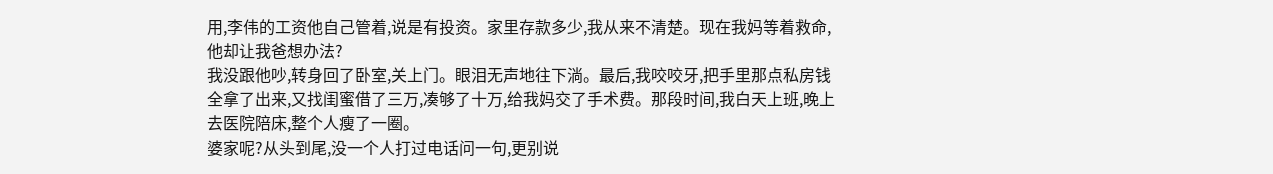用,李伟的工资他自己管着,说是有投资。家里存款多少,我从来不清楚。现在我妈等着救命,他却让我爸想办法?
我没跟他吵,转身回了卧室,关上门。眼泪无声地往下淌。最后,我咬咬牙,把手里那点私房钱全拿了出来,又找闺蜜借了三万,凑够了十万,给我妈交了手术费。那段时间,我白天上班,晚上去医院陪床,整个人瘦了一圈。
婆家呢?从头到尾,没一个人打过电话问一句,更别说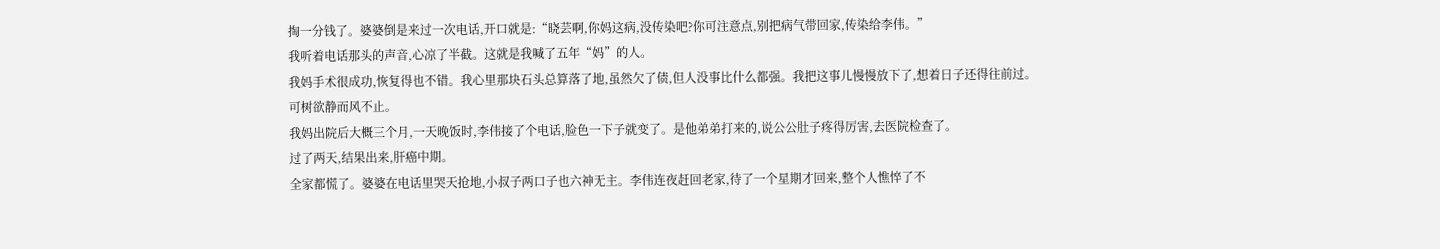掏一分钱了。婆婆倒是来过一次电话,开口就是:“晓芸啊,你妈这病,没传染吧?你可注意点,别把病气带回家,传染给李伟。”
我听着电话那头的声音,心凉了半截。这就是我喊了五年“妈”的人。
我妈手术很成功,恢复得也不错。我心里那块石头总算落了地,虽然欠了债,但人没事比什么都强。我把这事儿慢慢放下了,想着日子还得往前过。
可树欲静而风不止。
我妈出院后大概三个月,一天晚饭时,李伟接了个电话,脸色一下子就变了。是他弟弟打来的,说公公肚子疼得厉害,去医院检查了。
过了两天,结果出来,肝癌中期。
全家都慌了。婆婆在电话里哭天抢地,小叔子两口子也六神无主。李伟连夜赶回老家,待了一个星期才回来,整个人憔悴了不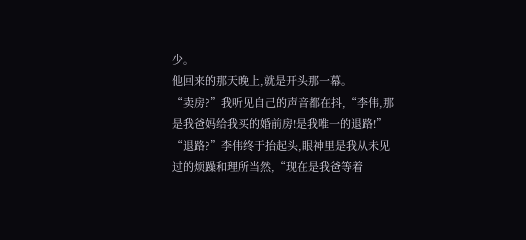少。
他回来的那天晚上,就是开头那一幕。
“卖房?”我听见自己的声音都在抖,“李伟,那是我爸妈给我买的婚前房!是我唯一的退路!”
“退路?”李伟终于抬起头,眼神里是我从未见过的烦躁和理所当然,“现在是我爸等着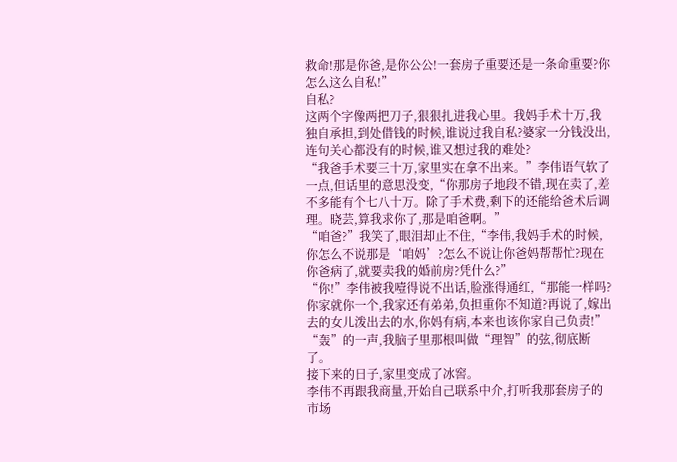救命!那是你爸,是你公公!一套房子重要还是一条命重要?你怎么这么自私!”
自私?
这两个字像两把刀子,狠狠扎进我心里。我妈手术十万,我独自承担,到处借钱的时候,谁说过我自私?婆家一分钱没出,连句关心都没有的时候,谁又想过我的难处?
“我爸手术要三十万,家里实在拿不出来。”李伟语气软了一点,但话里的意思没变,“你那房子地段不错,现在卖了,差不多能有个七八十万。除了手术费,剩下的还能给爸术后调理。晓芸,算我求你了,那是咱爸啊。”
“咱爸?”我笑了,眼泪却止不住,“李伟,我妈手术的时候,你怎么不说那是‘咱妈’?怎么不说让你爸妈帮帮忙?现在你爸病了,就要卖我的婚前房?凭什么?”
“你!”李伟被我噎得说不出话,脸涨得通红,“那能一样吗?你家就你一个,我家还有弟弟,负担重你不知道?再说了,嫁出去的女儿泼出去的水,你妈有病,本来也该你家自己负责!”
“轰”的一声,我脑子里那根叫做“理智”的弦,彻底断了。
接下来的日子,家里变成了冰窖。
李伟不再跟我商量,开始自己联系中介,打听我那套房子的市场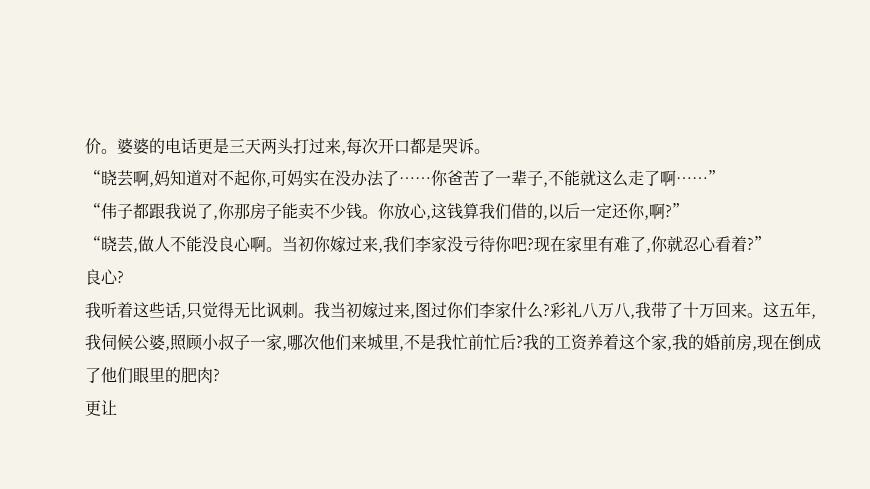价。婆婆的电话更是三天两头打过来,每次开口都是哭诉。
“晓芸啊,妈知道对不起你,可妈实在没办法了……你爸苦了一辈子,不能就这么走了啊……”
“伟子都跟我说了,你那房子能卖不少钱。你放心,这钱算我们借的,以后一定还你,啊?”
“晓芸,做人不能没良心啊。当初你嫁过来,我们李家没亏待你吧?现在家里有难了,你就忍心看着?”
良心?
我听着这些话,只觉得无比讽刺。我当初嫁过来,图过你们李家什么?彩礼八万八,我带了十万回来。这五年,我伺候公婆,照顾小叔子一家,哪次他们来城里,不是我忙前忙后?我的工资养着这个家,我的婚前房,现在倒成了他们眼里的肥肉?
更让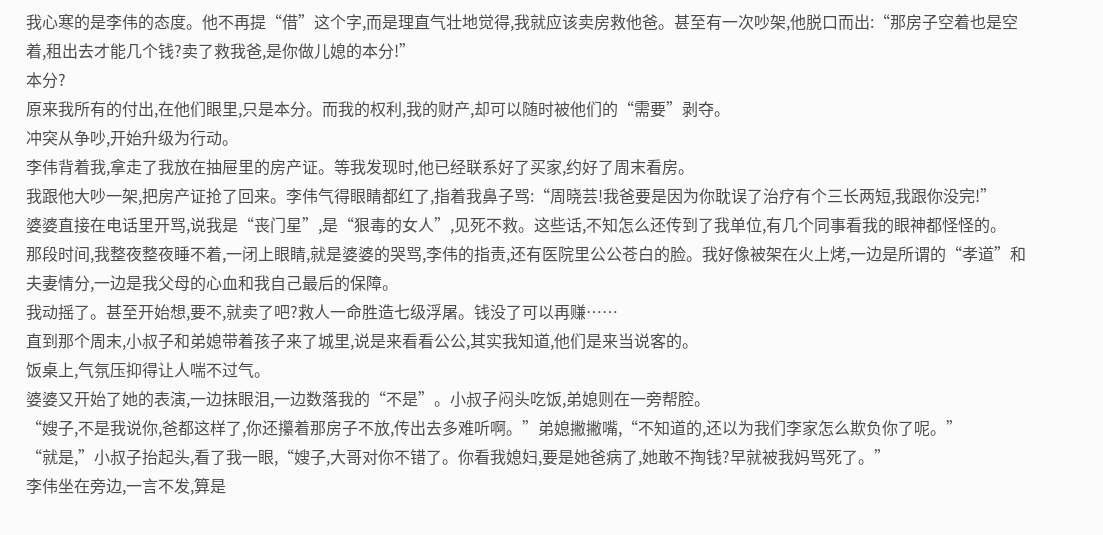我心寒的是李伟的态度。他不再提“借”这个字,而是理直气壮地觉得,我就应该卖房救他爸。甚至有一次吵架,他脱口而出:“那房子空着也是空着,租出去才能几个钱?卖了救我爸,是你做儿媳的本分!”
本分?
原来我所有的付出,在他们眼里,只是本分。而我的权利,我的财产,却可以随时被他们的“需要”剥夺。
冲突从争吵,开始升级为行动。
李伟背着我,拿走了我放在抽屉里的房产证。等我发现时,他已经联系好了买家,约好了周末看房。
我跟他大吵一架,把房产证抢了回来。李伟气得眼睛都红了,指着我鼻子骂:“周晓芸!我爸要是因为你耽误了治疗有个三长两短,我跟你没完!”
婆婆直接在电话里开骂,说我是“丧门星”,是“狠毒的女人”,见死不救。这些话,不知怎么还传到了我单位,有几个同事看我的眼神都怪怪的。
那段时间,我整夜整夜睡不着,一闭上眼睛,就是婆婆的哭骂,李伟的指责,还有医院里公公苍白的脸。我好像被架在火上烤,一边是所谓的“孝道”和夫妻情分,一边是我父母的心血和我自己最后的保障。
我动摇了。甚至开始想,要不,就卖了吧?救人一命胜造七级浮屠。钱没了可以再赚……
直到那个周末,小叔子和弟媳带着孩子来了城里,说是来看看公公,其实我知道,他们是来当说客的。
饭桌上,气氛压抑得让人喘不过气。
婆婆又开始了她的表演,一边抹眼泪,一边数落我的“不是”。小叔子闷头吃饭,弟媳则在一旁帮腔。
“嫂子,不是我说你,爸都这样了,你还攥着那房子不放,传出去多难听啊。”弟媳撇撇嘴,“不知道的,还以为我们李家怎么欺负你了呢。”
“就是,”小叔子抬起头,看了我一眼,“嫂子,大哥对你不错了。你看我媳妇,要是她爸病了,她敢不掏钱?早就被我妈骂死了。”
李伟坐在旁边,一言不发,算是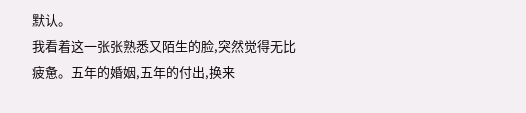默认。
我看着这一张张熟悉又陌生的脸,突然觉得无比疲惫。五年的婚姻,五年的付出,换来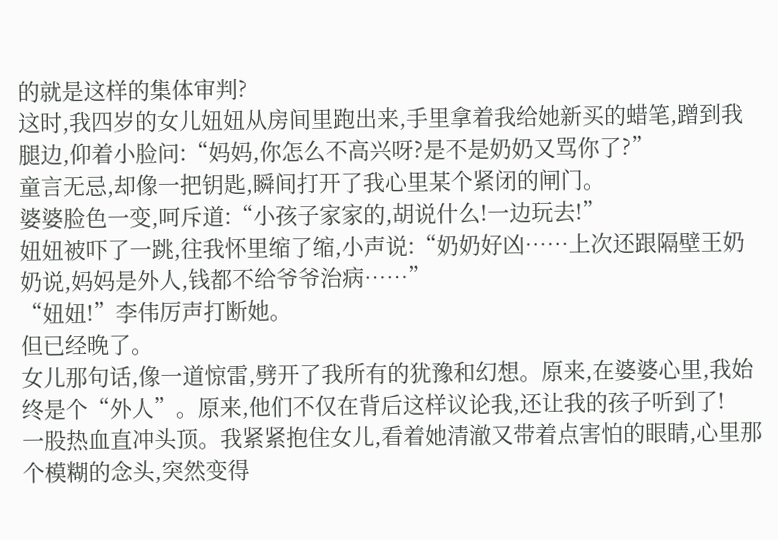的就是这样的集体审判?
这时,我四岁的女儿妞妞从房间里跑出来,手里拿着我给她新买的蜡笔,蹭到我腿边,仰着小脸问:“妈妈,你怎么不高兴呀?是不是奶奶又骂你了?”
童言无忌,却像一把钥匙,瞬间打开了我心里某个紧闭的闸门。
婆婆脸色一变,呵斥道:“小孩子家家的,胡说什么!一边玩去!”
妞妞被吓了一跳,往我怀里缩了缩,小声说:“奶奶好凶……上次还跟隔壁王奶奶说,妈妈是外人,钱都不给爷爷治病……”
“妞妞!”李伟厉声打断她。
但已经晚了。
女儿那句话,像一道惊雷,劈开了我所有的犹豫和幻想。原来,在婆婆心里,我始终是个“外人”。原来,他们不仅在背后这样议论我,还让我的孩子听到了!
一股热血直冲头顶。我紧紧抱住女儿,看着她清澈又带着点害怕的眼睛,心里那个模糊的念头,突然变得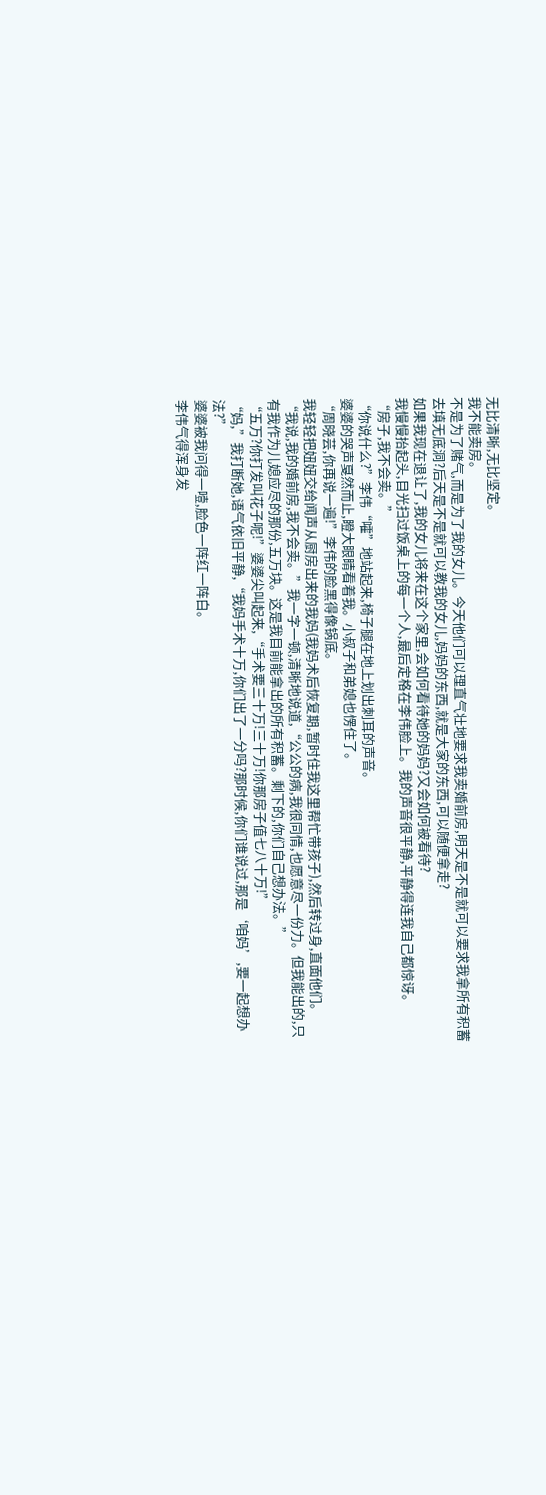无比清晰,无比坚定。
我不能卖房。
不是为了赌气,而是为了我的女儿。今天他们可以理直气壮地要求我卖婚前房,明天是不是就可以要求我拿所有积蓄去填无底洞?后天是不是就可以教我的女儿,妈妈的东西,就是大家的东西,可以随便拿走?
如果我现在退让了,我的女儿将来在这个家里,会如何看待她的妈妈?又会如何被看待?
我慢慢抬起头,目光扫过饭桌上的每一个人,最后定格在李伟脸上。我的声音很平静,平静得连我自己都惊讶。
“房子,我不会卖。”
“你说什么?”李伟“嚯”地站起来,椅子腿在地上划出刺耳的声音。
婆婆的哭声戛然而止,瞪大眼睛看着我。小叔子和弟媳也愣住了。
“周晓芸,你再说一遍!”李伟的脸黑得像锅底。
我轻轻把妞妞交给闻声从厨房出来的我妈(我妈术后恢复期,暂时住我这里帮忙带孩子),然后转过身,直面他们。
“我说,我的婚前房,我不会卖。”我一字一顿,清晰地说道,“公公的病,我很同情,也愿意尽一份力。但我能出的,只有我作为儿媳应尽的那份,五万块。这是我目前能拿出的所有积蓄。剩下的,你们自己想办法。”
“五万?你打发叫花子呢!”婆婆尖叫起来,“手术要三十万!三十万!你那房子值七八十万!”
“妈,”我打断她,语气依旧平静,“我妈手术十万,你们出了一分吗?那时候,你们谁说过,那是‘咱妈’,要一起想办法?”
婆婆被我问得一噎,脸色一阵红一阵白。
李伟气得浑身发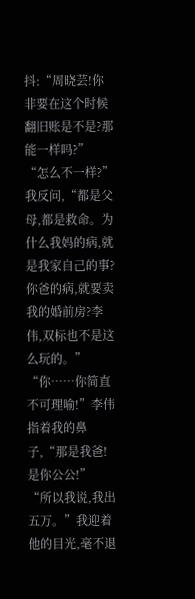抖:“周晓芸!你非要在这个时候翻旧账是不是?那能一样吗?”
“怎么不一样?”我反问,“都是父母,都是救命。为什么我妈的病,就是我家自己的事?你爸的病,就要卖我的婚前房?李伟,双标也不是这么玩的。”
“你……你简直不可理喻!”李伟指着我的鼻子,“那是我爸!是你公公!”
“所以我说,我出五万。”我迎着他的目光,毫不退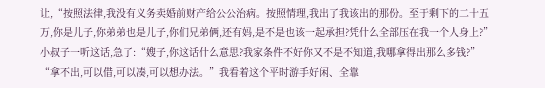让,“按照法律,我没有义务卖婚前财产给公公治病。按照情理,我出了我该出的那份。至于剩下的二十五万,你是儿子,你弟弟也是儿子,你们兄弟俩,还有妈,是不是也该一起承担?凭什么全部压在我一个人身上?”
小叔子一听这话,急了:“嫂子,你这话什么意思?我家条件不好你又不是不知道,我哪拿得出那么多钱?”
“拿不出,可以借,可以凑,可以想办法。”我看着这个平时游手好闲、全靠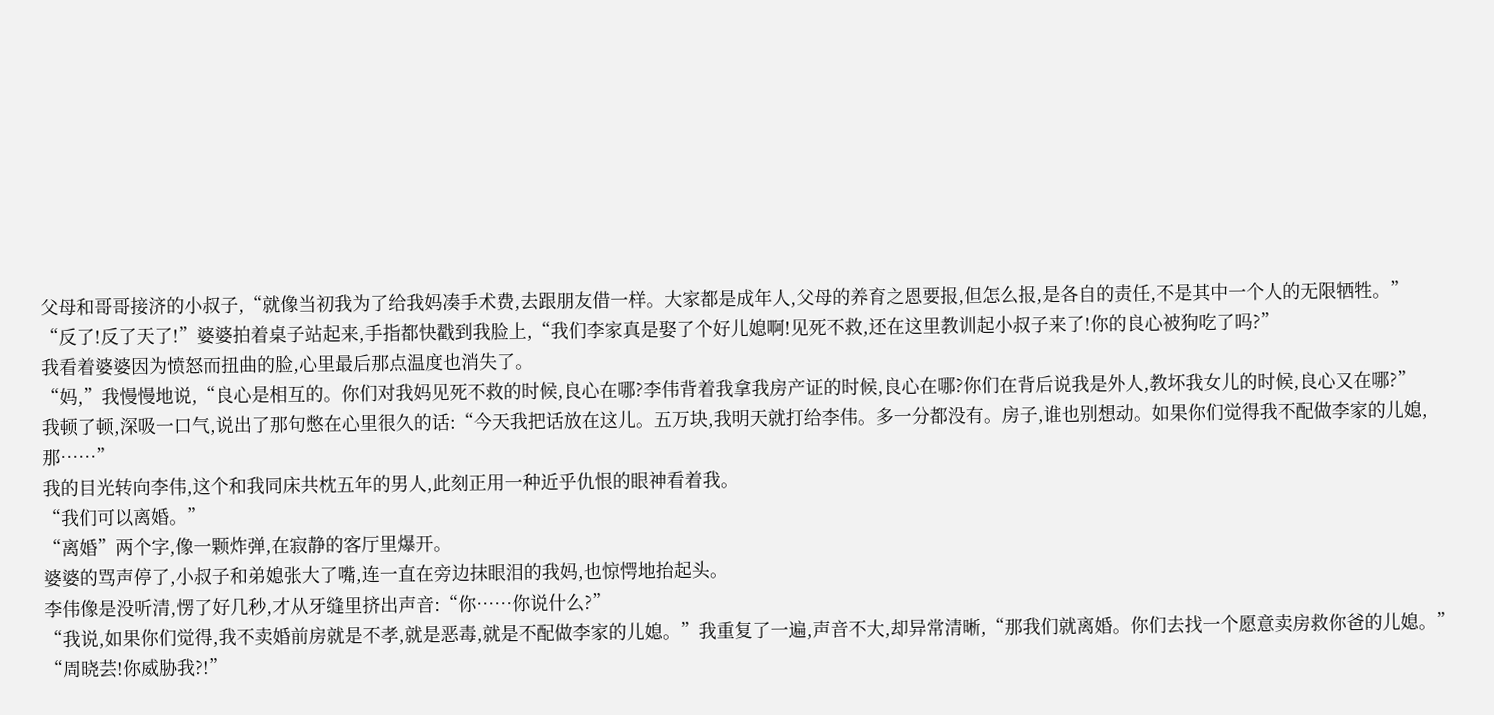父母和哥哥接济的小叔子,“就像当初我为了给我妈凑手术费,去跟朋友借一样。大家都是成年人,父母的养育之恩要报,但怎么报,是各自的责任,不是其中一个人的无限牺牲。”
“反了!反了天了!”婆婆拍着桌子站起来,手指都快戳到我脸上,“我们李家真是娶了个好儿媳啊!见死不救,还在这里教训起小叔子来了!你的良心被狗吃了吗?”
我看着婆婆因为愤怒而扭曲的脸,心里最后那点温度也消失了。
“妈,”我慢慢地说,“良心是相互的。你们对我妈见死不救的时候,良心在哪?李伟背着我拿我房产证的时候,良心在哪?你们在背后说我是外人,教坏我女儿的时候,良心又在哪?”
我顿了顿,深吸一口气,说出了那句憋在心里很久的话:“今天我把话放在这儿。五万块,我明天就打给李伟。多一分都没有。房子,谁也别想动。如果你们觉得我不配做李家的儿媳,那……”
我的目光转向李伟,这个和我同床共枕五年的男人,此刻正用一种近乎仇恨的眼神看着我。
“我们可以离婚。”
“离婚”两个字,像一颗炸弹,在寂静的客厅里爆开。
婆婆的骂声停了,小叔子和弟媳张大了嘴,连一直在旁边抹眼泪的我妈,也惊愕地抬起头。
李伟像是没听清,愣了好几秒,才从牙缝里挤出声音:“你……你说什么?”
“我说,如果你们觉得,我不卖婚前房就是不孝,就是恶毒,就是不配做李家的儿媳。”我重复了一遍,声音不大,却异常清晰,“那我们就离婚。你们去找一个愿意卖房救你爸的儿媳。”
“周晓芸!你威胁我?!”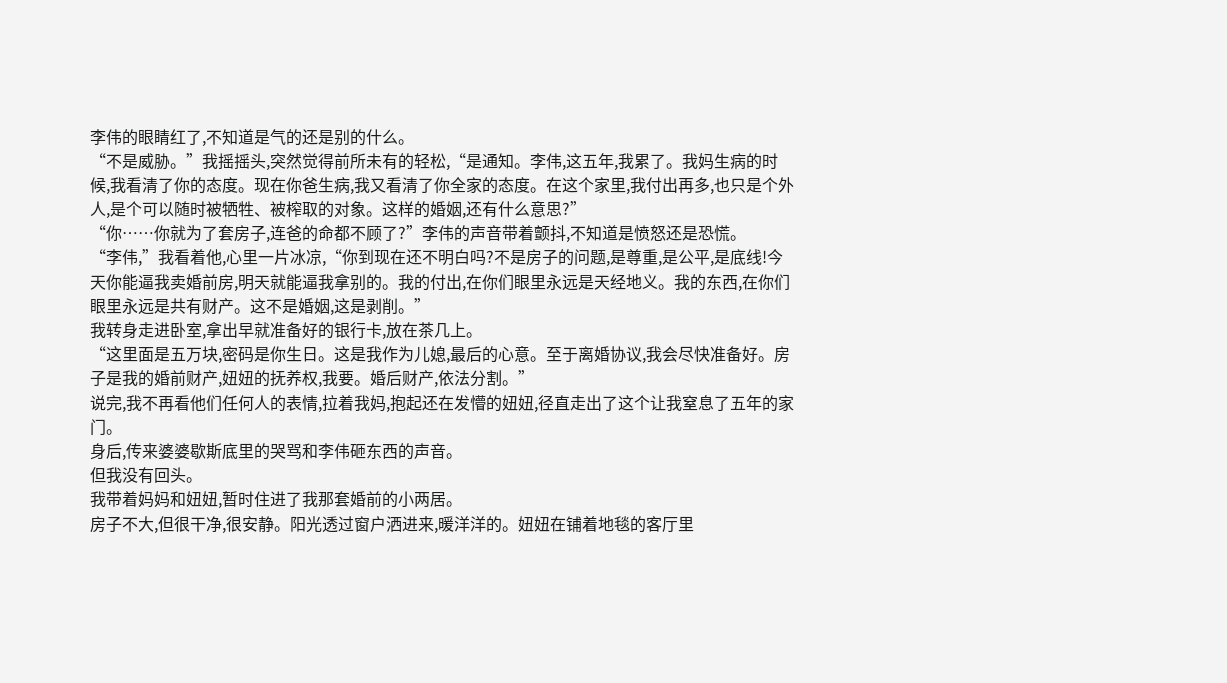李伟的眼睛红了,不知道是气的还是别的什么。
“不是威胁。”我摇摇头,突然觉得前所未有的轻松,“是通知。李伟,这五年,我累了。我妈生病的时候,我看清了你的态度。现在你爸生病,我又看清了你全家的态度。在这个家里,我付出再多,也只是个外人,是个可以随时被牺牲、被榨取的对象。这样的婚姻,还有什么意思?”
“你……你就为了套房子,连爸的命都不顾了?”李伟的声音带着颤抖,不知道是愤怒还是恐慌。
“李伟,”我看着他,心里一片冰凉,“你到现在还不明白吗?不是房子的问题,是尊重,是公平,是底线!今天你能逼我卖婚前房,明天就能逼我拿别的。我的付出,在你们眼里永远是天经地义。我的东西,在你们眼里永远是共有财产。这不是婚姻,这是剥削。”
我转身走进卧室,拿出早就准备好的银行卡,放在茶几上。
“这里面是五万块,密码是你生日。这是我作为儿媳,最后的心意。至于离婚协议,我会尽快准备好。房子是我的婚前财产,妞妞的抚养权,我要。婚后财产,依法分割。”
说完,我不再看他们任何人的表情,拉着我妈,抱起还在发懵的妞妞,径直走出了这个让我窒息了五年的家门。
身后,传来婆婆歇斯底里的哭骂和李伟砸东西的声音。
但我没有回头。
我带着妈妈和妞妞,暂时住进了我那套婚前的小两居。
房子不大,但很干净,很安静。阳光透过窗户洒进来,暖洋洋的。妞妞在铺着地毯的客厅里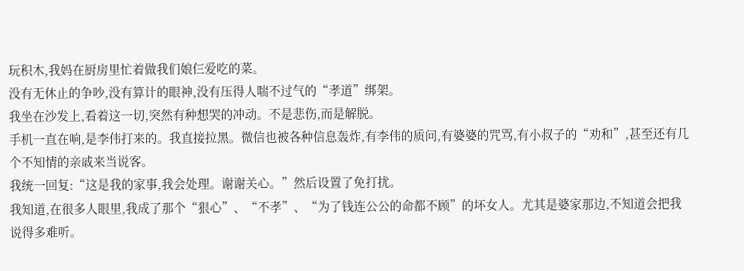玩积木,我妈在厨房里忙着做我们娘仨爱吃的菜。
没有无休止的争吵,没有算计的眼神,没有压得人喘不过气的“孝道”绑架。
我坐在沙发上,看着这一切,突然有种想哭的冲动。不是悲伤,而是解脱。
手机一直在响,是李伟打来的。我直接拉黑。微信也被各种信息轰炸,有李伟的质问,有婆婆的咒骂,有小叔子的“劝和”,甚至还有几个不知情的亲戚来当说客。
我统一回复:“这是我的家事,我会处理。谢谢关心。”然后设置了免打扰。
我知道,在很多人眼里,我成了那个“狠心”、“不孝”、“为了钱连公公的命都不顾”的坏女人。尤其是婆家那边,不知道会把我说得多难听。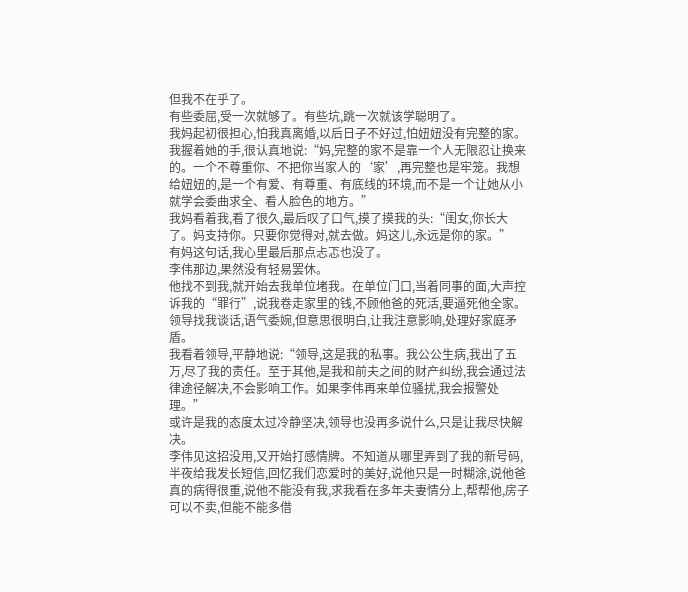但我不在乎了。
有些委屈,受一次就够了。有些坑,跳一次就该学聪明了。
我妈起初很担心,怕我真离婚,以后日子不好过,怕妞妞没有完整的家。我握着她的手,很认真地说:“妈,完整的家不是靠一个人无限忍让换来的。一个不尊重你、不把你当家人的‘家’,再完整也是牢笼。我想给妞妞的,是一个有爱、有尊重、有底线的环境,而不是一个让她从小就学会委曲求全、看人脸色的地方。”
我妈看着我,看了很久,最后叹了口气,摸了摸我的头:“闺女,你长大了。妈支持你。只要你觉得对,就去做。妈这儿,永远是你的家。”
有妈这句话,我心里最后那点忐忑也没了。
李伟那边,果然没有轻易罢休。
他找不到我,就开始去我单位堵我。在单位门口,当着同事的面,大声控诉我的“罪行”,说我卷走家里的钱,不顾他爸的死活,要逼死他全家。
领导找我谈话,语气委婉,但意思很明白,让我注意影响,处理好家庭矛盾。
我看着领导,平静地说:“领导,这是我的私事。我公公生病,我出了五万,尽了我的责任。至于其他,是我和前夫之间的财产纠纷,我会通过法律途径解决,不会影响工作。如果李伟再来单位骚扰,我会报警处理。”
或许是我的态度太过冷静坚决,领导也没再多说什么,只是让我尽快解决。
李伟见这招没用,又开始打感情牌。不知道从哪里弄到了我的新号码,半夜给我发长短信,回忆我们恋爱时的美好,说他只是一时糊涂,说他爸真的病得很重,说他不能没有我,求我看在多年夫妻情分上,帮帮他,房子可以不卖,但能不能多借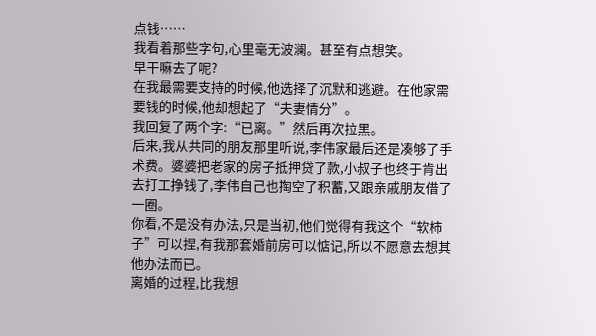点钱……
我看着那些字句,心里毫无波澜。甚至有点想笑。
早干嘛去了呢?
在我最需要支持的时候,他选择了沉默和逃避。在他家需要钱的时候,他却想起了“夫妻情分”。
我回复了两个字:“已离。”然后再次拉黑。
后来,我从共同的朋友那里听说,李伟家最后还是凑够了手术费。婆婆把老家的房子抵押贷了款,小叔子也终于肯出去打工挣钱了,李伟自己也掏空了积蓄,又跟亲戚朋友借了一圈。
你看,不是没有办法,只是当初,他们觉得有我这个“软柿子”可以捏,有我那套婚前房可以惦记,所以不愿意去想其他办法而已。
离婚的过程,比我想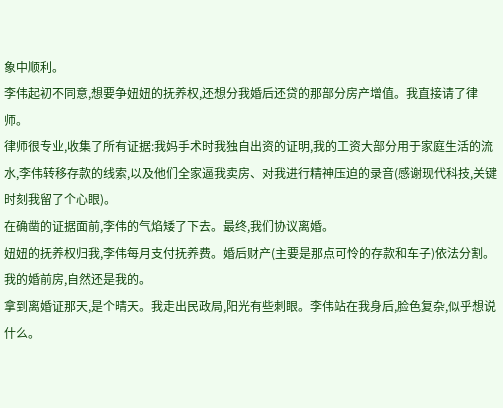象中顺利。
李伟起初不同意,想要争妞妞的抚养权,还想分我婚后还贷的那部分房产增值。我直接请了律师。
律师很专业,收集了所有证据:我妈手术时我独自出资的证明,我的工资大部分用于家庭生活的流水,李伟转移存款的线索,以及他们全家逼我卖房、对我进行精神压迫的录音(感谢现代科技,关键时刻我留了个心眼)。
在确凿的证据面前,李伟的气焰矮了下去。最终,我们协议离婚。
妞妞的抚养权归我,李伟每月支付抚养费。婚后财产(主要是那点可怜的存款和车子)依法分割。我的婚前房,自然还是我的。
拿到离婚证那天,是个晴天。我走出民政局,阳光有些刺眼。李伟站在我身后,脸色复杂,似乎想说什么。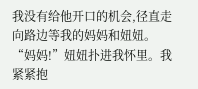我没有给他开口的机会,径直走向路边等我的妈妈和妞妞。
“妈妈!”妞妞扑进我怀里。我紧紧抱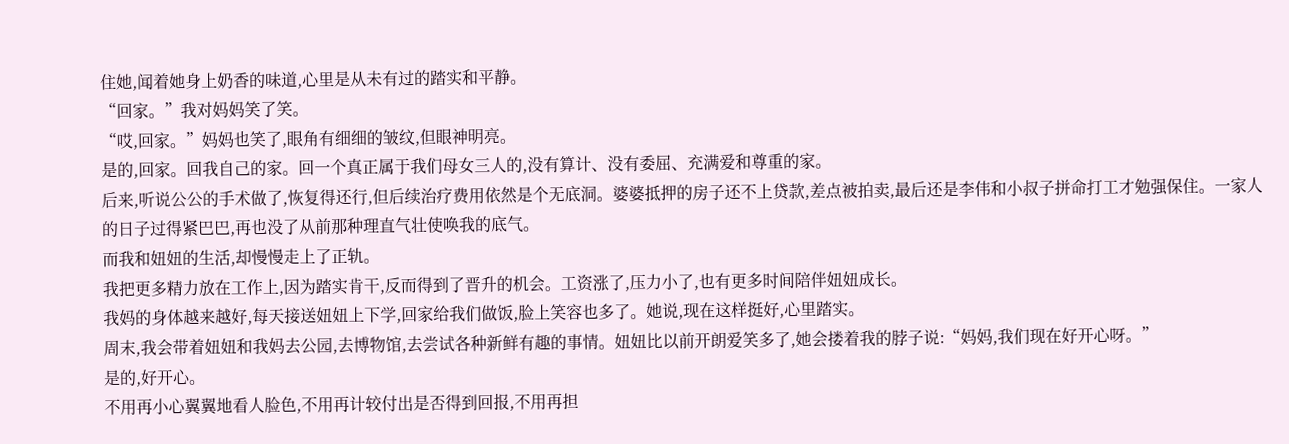住她,闻着她身上奶香的味道,心里是从未有过的踏实和平静。
“回家。”我对妈妈笑了笑。
“哎,回家。”妈妈也笑了,眼角有细细的皱纹,但眼神明亮。
是的,回家。回我自己的家。回一个真正属于我们母女三人的,没有算计、没有委屈、充满爱和尊重的家。
后来,听说公公的手术做了,恢复得还行,但后续治疗费用依然是个无底洞。婆婆抵押的房子还不上贷款,差点被拍卖,最后还是李伟和小叔子拼命打工才勉强保住。一家人的日子过得紧巴巴,再也没了从前那种理直气壮使唤我的底气。
而我和妞妞的生活,却慢慢走上了正轨。
我把更多精力放在工作上,因为踏实肯干,反而得到了晋升的机会。工资涨了,压力小了,也有更多时间陪伴妞妞成长。
我妈的身体越来越好,每天接送妞妞上下学,回家给我们做饭,脸上笑容也多了。她说,现在这样挺好,心里踏实。
周末,我会带着妞妞和我妈去公园,去博物馆,去尝试各种新鲜有趣的事情。妞妞比以前开朗爱笑多了,她会搂着我的脖子说:“妈妈,我们现在好开心呀。”
是的,好开心。
不用再小心翼翼地看人脸色,不用再计较付出是否得到回报,不用再担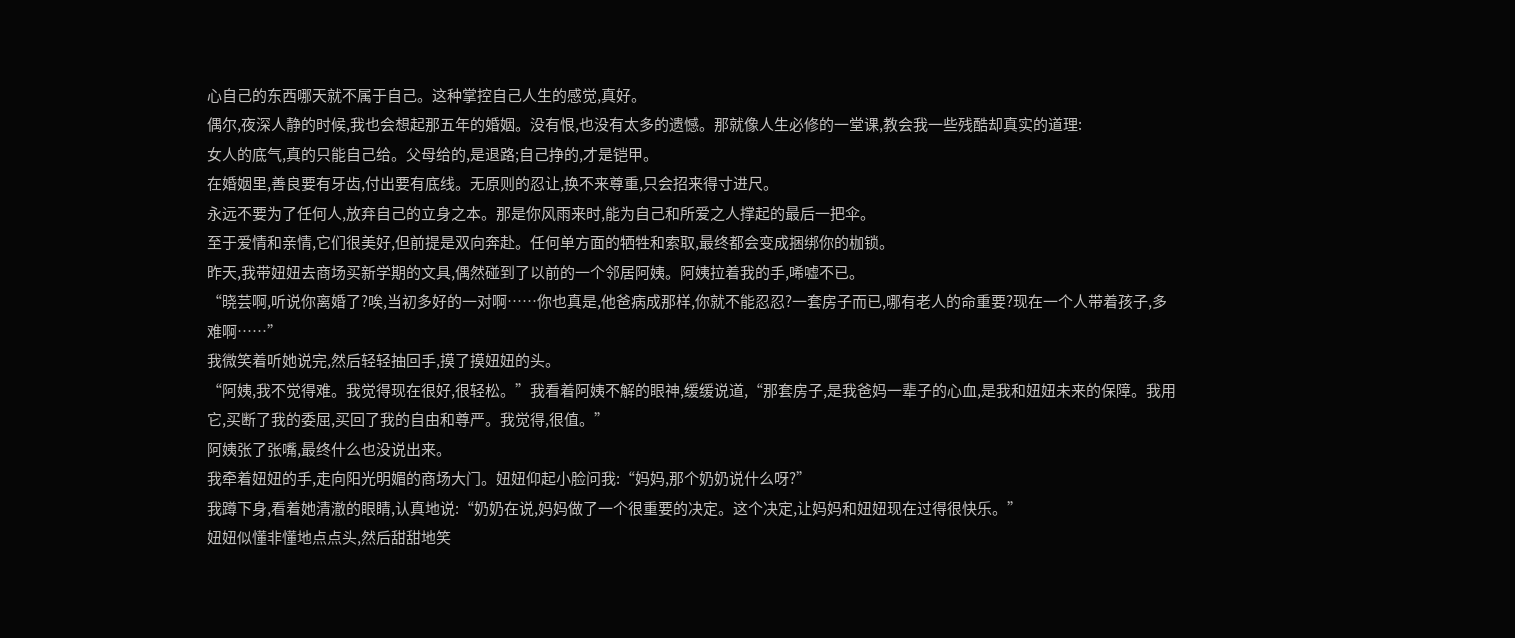心自己的东西哪天就不属于自己。这种掌控自己人生的感觉,真好。
偶尔,夜深人静的时候,我也会想起那五年的婚姻。没有恨,也没有太多的遗憾。那就像人生必修的一堂课,教会我一些残酷却真实的道理:
女人的底气,真的只能自己给。父母给的,是退路;自己挣的,才是铠甲。
在婚姻里,善良要有牙齿,付出要有底线。无原则的忍让,换不来尊重,只会招来得寸进尺。
永远不要为了任何人,放弃自己的立身之本。那是你风雨来时,能为自己和所爱之人撑起的最后一把伞。
至于爱情和亲情,它们很美好,但前提是双向奔赴。任何单方面的牺牲和索取,最终都会变成捆绑你的枷锁。
昨天,我带妞妞去商场买新学期的文具,偶然碰到了以前的一个邻居阿姨。阿姨拉着我的手,唏嘘不已。
“晓芸啊,听说你离婚了?唉,当初多好的一对啊……你也真是,他爸病成那样,你就不能忍忍?一套房子而已,哪有老人的命重要?现在一个人带着孩子,多难啊……”
我微笑着听她说完,然后轻轻抽回手,摸了摸妞妞的头。
“阿姨,我不觉得难。我觉得现在很好,很轻松。”我看着阿姨不解的眼神,缓缓说道,“那套房子,是我爸妈一辈子的心血,是我和妞妞未来的保障。我用它,买断了我的委屈,买回了我的自由和尊严。我觉得,很值。”
阿姨张了张嘴,最终什么也没说出来。
我牵着妞妞的手,走向阳光明媚的商场大门。妞妞仰起小脸问我:“妈妈,那个奶奶说什么呀?”
我蹲下身,看着她清澈的眼睛,认真地说:“奶奶在说,妈妈做了一个很重要的决定。这个决定,让妈妈和妞妞现在过得很快乐。”
妞妞似懂非懂地点点头,然后甜甜地笑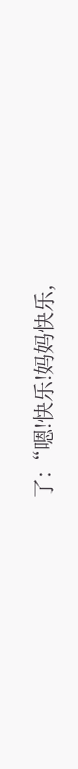了:“嗯!快乐!妈妈快乐,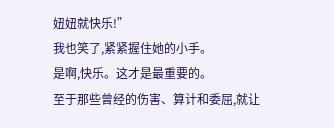妞妞就快乐!”
我也笑了,紧紧握住她的小手。
是啊,快乐。这才是最重要的。
至于那些曾经的伤害、算计和委屈,就让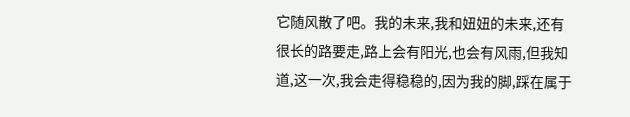它随风散了吧。我的未来,我和妞妞的未来,还有很长的路要走,路上会有阳光,也会有风雨,但我知道,这一次,我会走得稳稳的,因为我的脚,踩在属于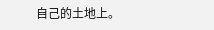自己的土地上。